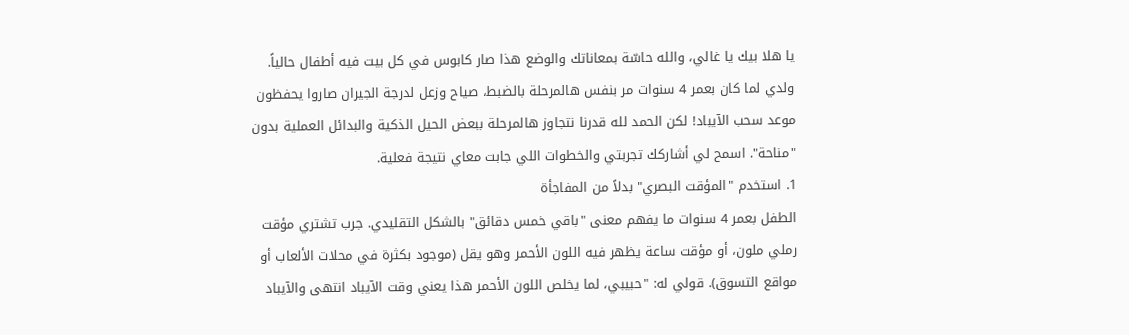يا هلا بيك يا غالي، والله حاسّة بمعاناتك والوضع هذا صار كابوس في كل بيت فيه أطفال حالياً. ولدي لما كان بعمر 4 سنوات مر بنفس هالمرحلة بالضبط، صياح وزعل لدرجة الجيران صاروا يحفظون موعد سحب الآيباد! لكن الحمد لله قدرنا نتجاوز هالمرحلة ببعض الحيل الذكية والبدائل العملية بدون "مناحة". اسمح لي أشاركك تجربتي والخطوات اللي جابت معاي نتيجة فعلية.
1. استخدم "المؤقت البصري" بدلاً من المفاجأة
الطفل بعمر 4 سنوات ما يفهم معنى "باقي خمس دقائق" بالشكل التقليدي. جرب تشتري مؤقت رملي ملون، أو مؤقت ساعة يظهر فيه اللون الأحمر وهو يقل (موجود بكثرة في محلات الألعاب أو مواقع التسوق). قولي له: "حبيبي، لما يخلص اللون الأحمر هذا يعني وقت الآيباد انتهى والآيباد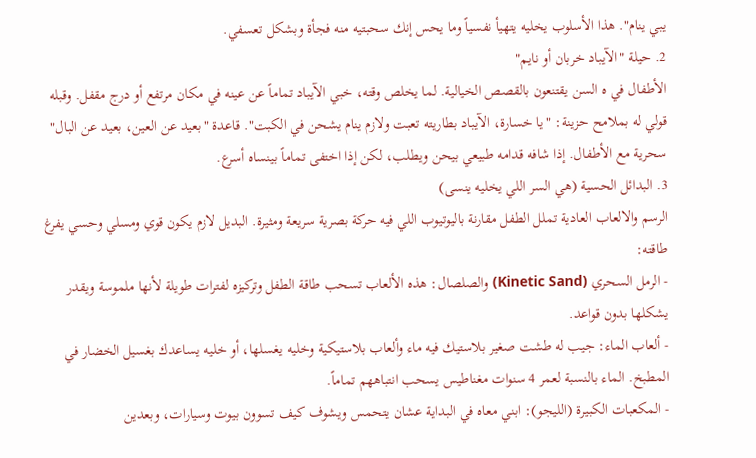يبي ينام". هذا الأسلوب يخليه يتهيأ نفسياً وما يحس إنك سحبتيه منه فجأة وبشكل تعسفي.
2. حيلة "الآيباد خربان أو نايم"
الأطفال في ه السن يقتنعون بالقصص الخيالية. لما يخلص وقته، خبي الآيباد تماماً عن عينه في مكان مرتفع أو درج مقفل. وقبله قولي له بملامح حزينة: "يا خسارة، الآيباد بطاريته تعبت ولازم ينام يشحن في الكبت". قاعدة "بعيد عن العين، بعيد عن البال" سحرية مع الأطفال. إذا شافه قدامه طبيعي بيحن ويطلب، لكن إذا اختفى تماماً بينساه أسرع.
3. البدائل الحسية (هي السر اللي يخليه ينسى)
الرسم والالعاب العادية تملل الطفل مقارنة باليوتيوب اللي فيه حركة بصرية سريعة ومثيرة. البديل لازم يكون قوي ومسلي وحسي يفرغ طاقته:
- الرمل السحري (Kinetic Sand) والصلصال: هذه الألعاب تسحب طاقة الطفل وتركيزه لفترات طويلة لأنها ملموسة ويقدر يشكلها بدون قواعد.
- ألعاب الماء: جيب له طشت صغير بلاستيك فيه ماء وألعاب بلاستيكية وخليه يغسلها، أو خليه يساعدك بغسيل الخضار في المطبخ. الماء بالنسبة لعمر 4 سنوات مغناطيس يسحب انتباههم تماماً.
- المكعبات الكبيرة (الليجو): ابني معاه في البداية عشان يتحمس ويشوف كيف تسوون بيوت وسيارات، وبعدين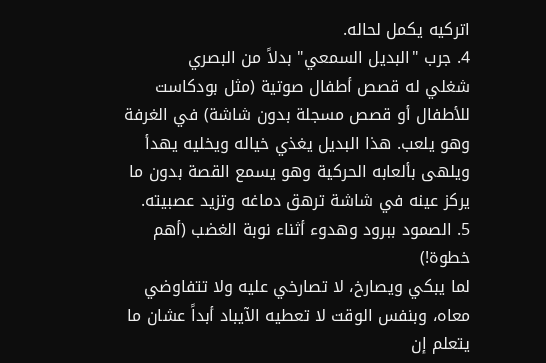اتركيه يكمل لحاله.
4. جرب "البديل السمعي" بدلاً من البصري
شغلي له قصص أطفال صوتية (مثل بودكاست للأطفال أو قصص مسجلة بدون شاشة) في الغرفة وهو يلعب. هذا البديل يغذي خياله ويخليه يهدأ ويلهى بألعابه الحركية وهو يسمع القصة بدون ما يركز عينه في شاشة ترهق دماغه وتزيد عصبيته.
5. الصمود ببرود وهدوء أثناء نوبة الغضب (أهم خطوة!)
لما يبكي ويصارخ، لا تصارخي عليه ولا تتفاوضي معاه، وبنفس الوقت لا تعطيه الآيباد أبداً عشان ما يتعلم إن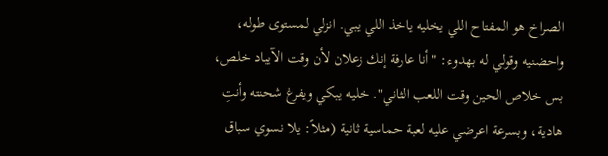الصراخ هو المفتاح اللي يخليه ياخذ اللي يبي. انزلي لمستوى طوله، واحضنيه وقولي له بهدوء: "أنا عارفة إنك زعلان لأن وقت الآيباد خلص، بس خلاص الحين وقت اللعب الثاني". خليه يبكي ويفرغ شحنته وأنتِ هادية، وبسرعة اعرضي عليه لعبة حماسية ثانية (مثلاً: يلا نسوي سباق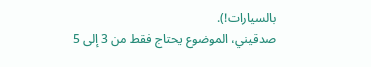بالسيارات!).
صدقيني، الموضوع يحتاج فقط من 3 إلى 5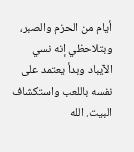أيام من الحزم والصبر، وبتلاحظي إنه نسي الآيباد وبدأ يعتمد على نفسه باللعب واستكشاف البيت. الله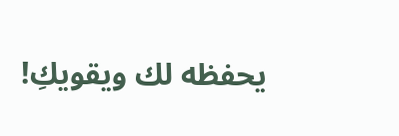يحفظه لك ويقويكِ!